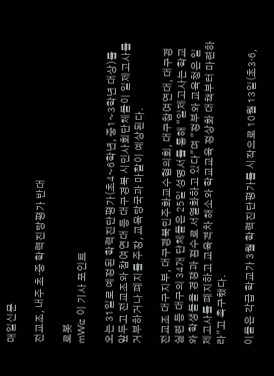매일신문

전교조, 내주 초·중 학력진당평가 반대

로봇
mWiz 이 기사 포인트

오는 31일로 예정된 학력진단평가(초4~6학년, 중1~3학년 대상)를 앞두고 전교조와 참여연대 등 대구경북 시민사회단체들이 일제고사를 거부하거나 폐지를 주장, 교육당국과 마찰이 예상된다.

전교조 대구지부, 대구경북민주화교수협의회, 대구참여연대, 대구경실련 등 대구의 34개 단체들은 25일 성명서를 통해 "일제고사는 학교와 학생들을 경쟁과 점수로 서열화하고 있다"며 "정부와 교육청은 일제고사를 폐지하고 교육격차 해소와 학교교육 정상화 대책부터 마련하라"고 촉구했다.

이들은 각급 학교가 3월 학력진단평가를 시작으로 10월 13일(초3·6,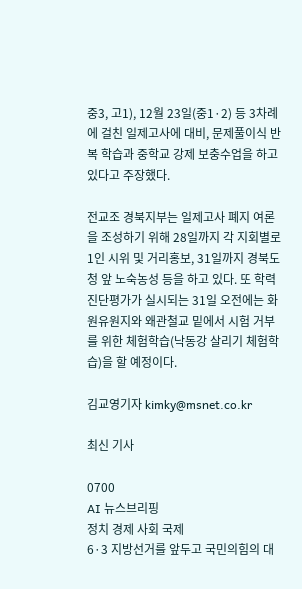중3, 고1), 12월 23일(중1·2) 등 3차례에 걸친 일제고사에 대비, 문제풀이식 반복 학습과 중학교 강제 보충수업을 하고 있다고 주장했다.

전교조 경북지부는 일제고사 폐지 여론을 조성하기 위해 28일까지 각 지회별로 1인 시위 및 거리홍보, 31일까지 경북도청 앞 노숙농성 등을 하고 있다. 또 학력진단평가가 실시되는 31일 오전에는 화원유원지와 왜관철교 밑에서 시험 거부를 위한 체험학습(낙동강 살리기 체험학습)을 할 예정이다.

김교영기자 kimky@msnet.co.kr

최신 기사

0700
AI 뉴스브리핑
정치 경제 사회 국제
6·3 지방선거를 앞두고 국민의힘의 대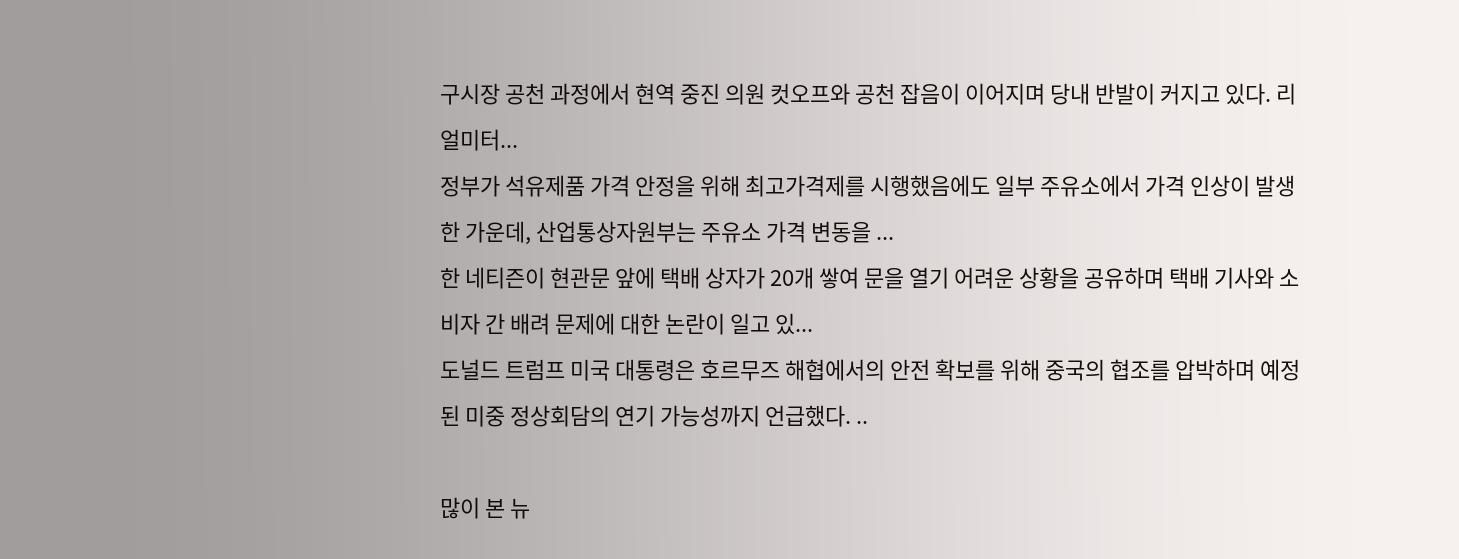구시장 공천 과정에서 현역 중진 의원 컷오프와 공천 잡음이 이어지며 당내 반발이 커지고 있다. 리얼미터...
정부가 석유제품 가격 안정을 위해 최고가격제를 시행했음에도 일부 주유소에서 가격 인상이 발생한 가운데, 산업통상자원부는 주유소 가격 변동을 ...
한 네티즌이 현관문 앞에 택배 상자가 20개 쌓여 문을 열기 어려운 상황을 공유하며 택배 기사와 소비자 간 배려 문제에 대한 논란이 일고 있...
도널드 트럼프 미국 대통령은 호르무즈 해협에서의 안전 확보를 위해 중국의 협조를 압박하며 예정된 미중 정상회담의 연기 가능성까지 언급했다. ..

많이 본 뉴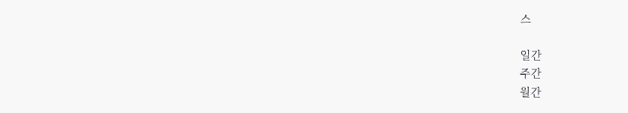스

일간
주간
월간